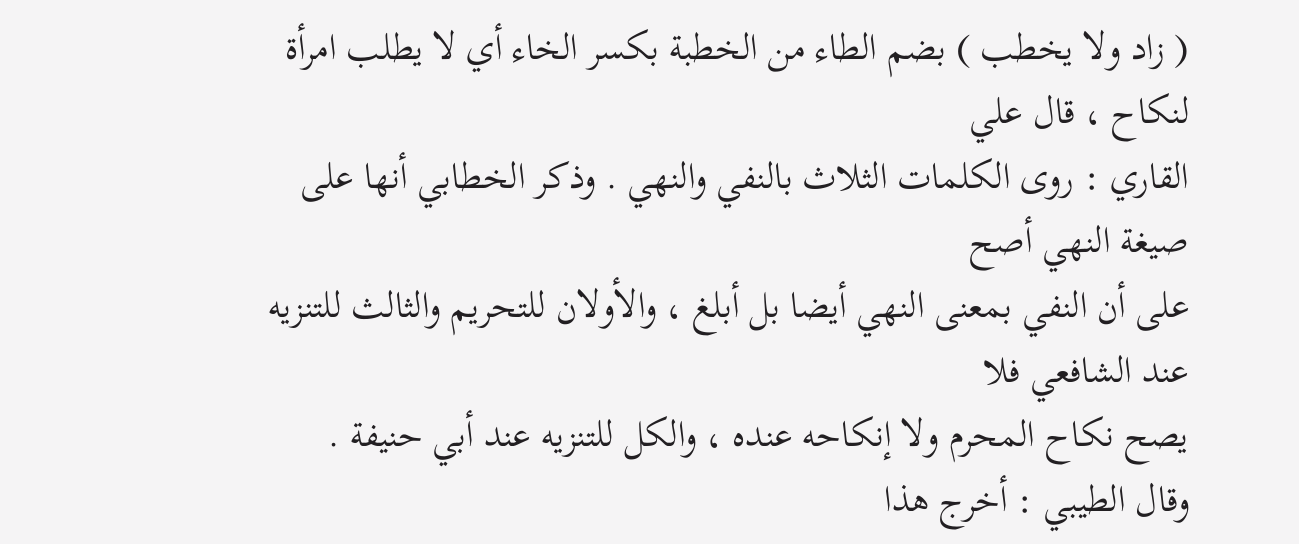( زاد ولا يخطب ) بضم الطاء من الخطبة بكسر الخاء أي لا يطلب امرأة لنكاح ، قال علي
القاري : روى الكلمات الثلاث بالنفي والنهي . وذكر الخطابي أنها على صيغة النهي أصح
على أن النفي بمعنى النهي أيضا بل أبلغ ، والأولان للتحريم والثالث للتنزيه عند الشافعي فلا
يصح نكاح المحرم ولا إنكاحه عنده ، والكل للتنزيه عند أبي حنيفة . وقال الطيبي : أخرج هذا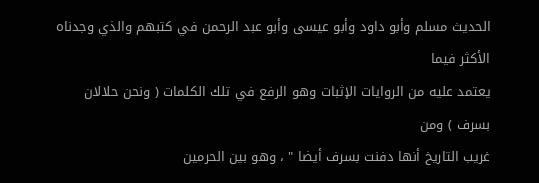الحديث مسلم وأبو داود وأبو عيسى وأبو عبد الرحمن في كتبهم والذي وجدناه الأكثر فيما
يعتمد عليه من الروايات الإثبات وهو الرفع في تلك الكلمات ( ونحن حلالان بسرف ) ومن
غريب التاريخ أنها دفنت بسرف أيضا " ، وهو بين الحرمين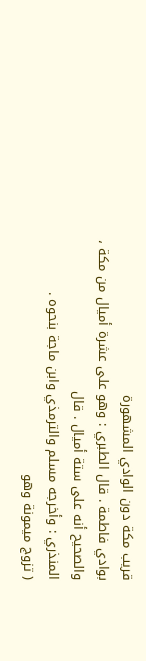قريب مكة دون الوادي المشهورة
بوادي فاطمة . قال الطبري : وهو على عشرة أميال من مكة ، والصحيح أنه على ستة أميال . قال
المنذري : وأخرجه مسلم والترمذي وابن ماجة بنحوه .
( تزوج ميمونة وهو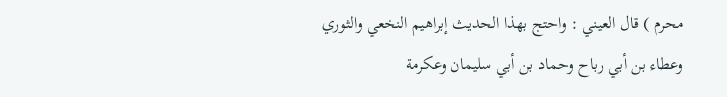محرم ) قال العيني : واحتج بهذا الحديث إبراهيم النخعي والثوري
وعطاء بن أبي رباح وحماد بن أبي سليمان وعكرمة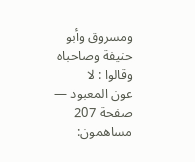ومسروق وأبو حنيفة وصاحباه وقالوا : لا
عون المعبود — صفحة 207
مساهمون: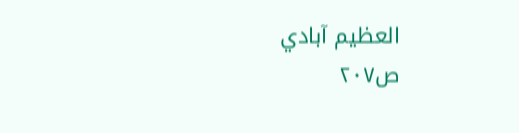العظيم آبادي
ص٢٠٧